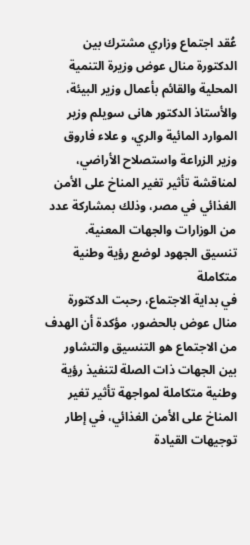عُقد اجتماع وزاري مشترك بين الدكتورة منال عوض وزيرة التنمية المحلية والقائم بأعمال وزير البيئة، والأستاذ الدكتور هانى سويلم وزير الموارد المائية والري، و علاء فاروق وزير الزراعة واستصلاح الأراضي، لمناقشة تأثير تغير المناخ على الأمن الغذائي في مصر، وذلك بمشاركة عدد من الوزارات والجهات المعنية.
تنسيق الجهود لوضع رؤية وطنية متكاملة
في بداية الاجتماع، رحبت الدكتورة منال عوض بالحضور، مؤكدة أن الهدف من الاجتماع هو التنسيق والتشاور بين الجهات ذات الصلة لتنفيذ رؤية وطنية متكاملة لمواجهة تأثير تغير المناخ على الأمن الغذائي، في إطار توجيهات القيادة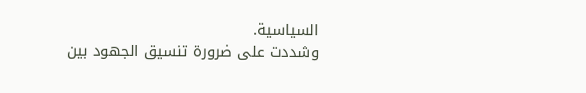السياسية.
وشددت على ضرورة تنسيق الجهود بين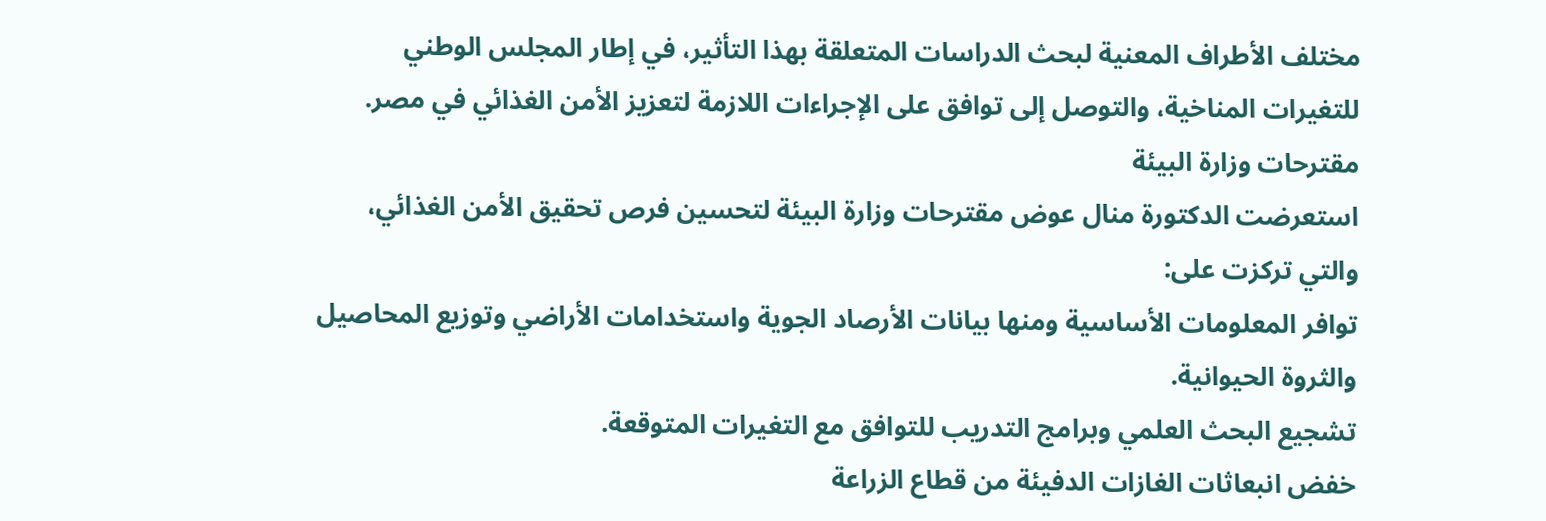مختلف الأطراف المعنية لبحث الدراسات المتعلقة بهذا التأثير، في إطار المجلس الوطني للتغيرات المناخية، والتوصل إلى توافق على الإجراءات اللازمة لتعزيز الأمن الغذائي في مصر.
مقترحات وزارة البيئة
استعرضت الدكتورة منال عوض مقترحات وزارة البيئة لتحسين فرص تحقيق الأمن الغذائي، والتي تركزت على:
توافر المعلومات الأساسية ومنها بيانات الأرصاد الجوية واستخدامات الأراضي وتوزيع المحاصيل والثروة الحيوانية.
تشجيع البحث العلمي وبرامج التدريب للتوافق مع التغيرات المتوقعة.
خفض انبعاثات الغازات الدفيئة من قطاع الزراعة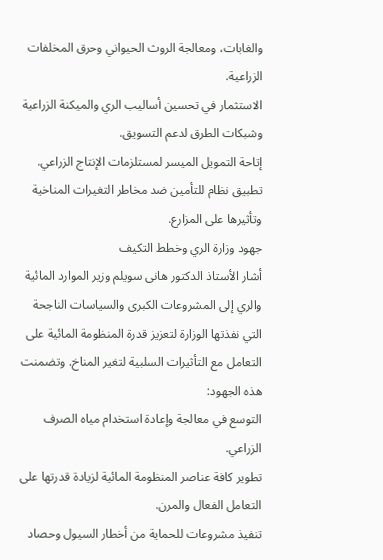والغابات، ومعالجة الروث الحيواني وحرق المخلفات الزراعية.
الاستثمار في تحسين أساليب الري والميكنة الزراعية وشبكات الطرق لدعم التسويق.
إتاحة التمويل الميسر لمستلزمات الإنتاج الزراعي.
تطبيق نظام للتأمين ضد مخاطر التغيرات المناخية وتأثيرها على المزارع.
جهود وزارة الري وخطط التكيف
أشار الأستاذ الدكتور هانى سويلم وزير الموارد المائية والري إلى المشروعات الكبرى والسياسات الناجحة التي نفذتها الوزارة لتعزيز قدرة المنظومة المائية على التعامل مع التأثيرات السلبية لتغير المناخ. وتضمنت هذه الجهود:
التوسع في معالجة وإعادة استخدام مياه الصرف الزراعي.
تطوير كافة عناصر المنظومة المائية لزيادة قدرتها على التعامل الفعال والمرن.
تنفيذ مشروعات للحماية من أخطار السيول وحصاد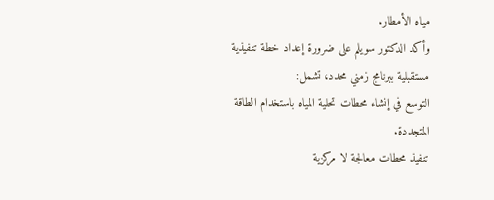مياه الأمطار.
وأكد الدكتور سويلم على ضرورة إعداد خطة تنفيذية مستقبلية ببرنامج زمني محدد، تشمل:
التوسع في إنشاء محطات تحلية المياه باستخدام الطاقة المتجددة.
تنفيذ محطات معالجة لا مركزية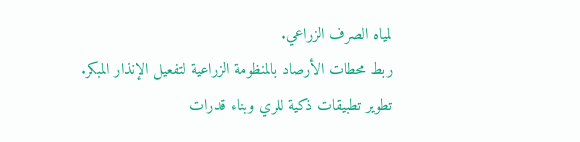لمياه الصرف الزراعي.
ربط محطات الأرصاد بالمنظومة الزراعية لتفعيل الإنذار المبكر.
تطوير تطبيقات ذكية للري وبناء قدرات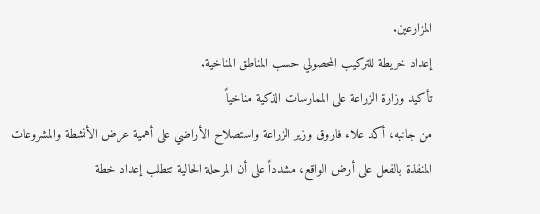المزارعين.
إعداد خريطة للتركيب المحصولي حسب المناطق المناخية.
تأكيد وزارة الزراعة على الممارسات الذكية مناخياً
من جانبه، أكد علاء فاروق وزير الزراعة واستصلاح الأراضي على أهمية عرض الأنشطة والمشروعات المنفذة بالفعل على أرض الواقع، مشدداً على أن المرحلة الحالية تتطلب إعداد خطة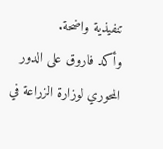تنفيذية واضحة.
وأكد فاروق على الدور المحوري لوزارة الزراعة في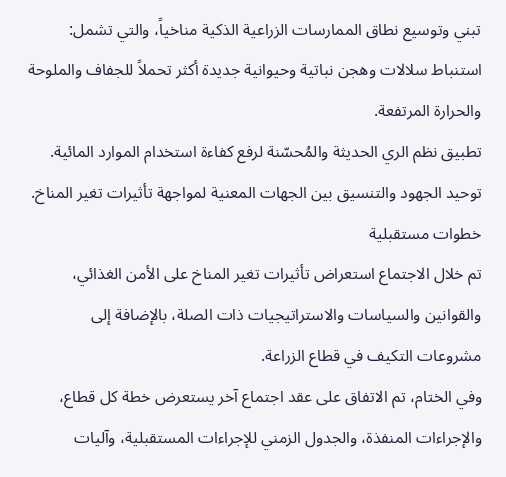تبني وتوسيع نطاق الممارسات الزراعية الذكية مناخياً، والتي تشمل:
استنباط سلالات وهجن نباتية وحيوانية جديدة أكثر تحملاً للجفاف والملوحة والحرارة المرتفعة.
تطبيق نظم الري الحديثة والمُحسّنة لرفع كفاءة استخدام الموارد المائية.
توحيد الجهود والتنسيق بين الجهات المعنية لمواجهة تأثيرات تغير المناخ.
خطوات مستقبلية
تم خلال الاجتماع استعراض تأثيرات تغير المناخ على الأمن الغذائي، والقوانين والسياسات والاستراتيجيات ذات الصلة، بالإضافة إلى مشروعات التكيف في قطاع الزراعة.
وفي الختام، تم الاتفاق على عقد اجتماع آخر يستعرض خطة كل قطاع، والإجراءات المنفذة، والجدول الزمني للإجراءات المستقبلية، وآليات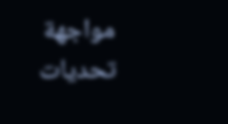مواجهة تحديات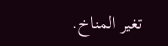تغير المناخ.